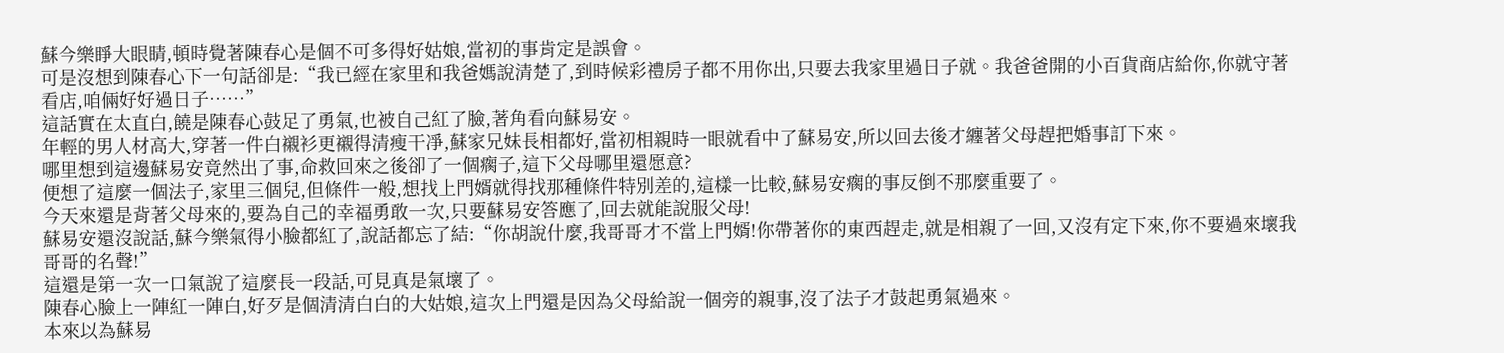蘇今樂睜大眼睛,頓時覺著陳春心是個不可多得好姑娘,當初的事肯定是誤會。
可是沒想到陳春心下一句話卻是:“我已經在家里和我爸媽說清楚了,到時候彩禮房子都不用你出,只要去我家里過日子就。我爸爸開的小百貨商店給你,你就守著看店,咱倆好好過日子……”
這話實在太直白,饒是陳春心鼓足了勇氣,也被自己紅了臉,著角看向蘇易安。
年輕的男人材高大,穿著一件白襯衫更襯得清瘦干凈,蘇家兄妹長相都好,當初相親時一眼就看中了蘇易安,所以回去後才纏著父母趕把婚事訂下來。
哪里想到這邊蘇易安竟然出了事,命救回來之後卻了一個瘸子,這下父母哪里還愿意?
便想了這麼一個法子,家里三個兒,但條件一般,想找上門婿就得找那種條件特別差的,這樣一比較,蘇易安瘸的事反倒不那麼重要了。
今天來還是背著父母來的,要為自己的幸福勇敢一次,只要蘇易安答應了,回去就能說服父母!
蘇易安還沒說話,蘇今樂氣得小臉都紅了,說話都忘了結:“你胡說什麼,我哥哥才不當上門婿!你帶著你的東西趕走,就是相親了一回,又沒有定下來,你不要過來壞我哥哥的名聲!”
這還是第一次一口氣說了這麼長一段話,可見真是氣壞了。
陳春心臉上一陣紅一陣白,好歹是個清清白白的大姑娘,這次上門還是因為父母給說一個旁的親事,沒了法子才鼓起勇氣過來。
本來以為蘇易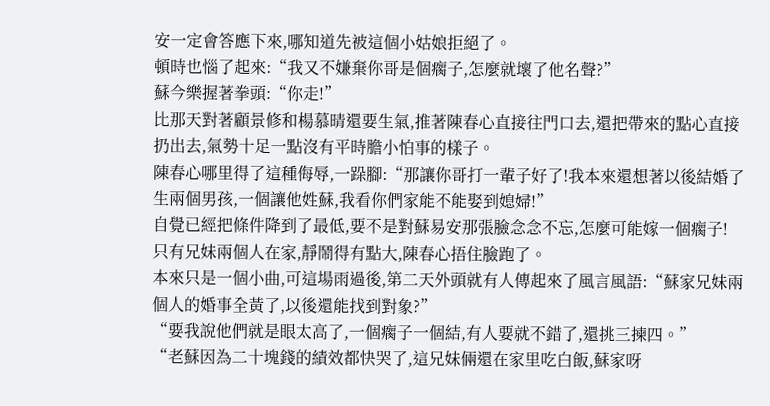安一定會答應下來,哪知道先被這個小姑娘拒絕了。
頓時也惱了起來:“我又不嫌棄你哥是個瘸子,怎麼就壞了他名聲?”
蘇今樂握著拳頭:“你走!”
比那天對著顧景修和楊慕晴還要生氣,推著陳春心直接往門口去,還把帶來的點心直接扔出去,氣勢十足一點沒有平時膽小怕事的樣子。
陳春心哪里得了這種侮辱,一跺腳:“那讓你哥打一輩子好了!我本來還想著以後結婚了生兩個男孩,一個讓他姓蘇,我看你們家能不能娶到媳婦!”
自覺已經把條件降到了最低,要不是對蘇易安那張臉念念不忘,怎麼可能嫁一個瘸子!
只有兄妹兩個人在家,靜鬧得有點大,陳春心捂住臉跑了。
本來只是一個小曲,可這場雨過後,第二天外頭就有人傳起來了風言風語:“蘇家兄妹兩個人的婚事全黃了,以後還能找到對象?”
“要我說他們就是眼太高了,一個瘸子一個結,有人要就不錯了,還挑三揀四。”
“老蘇因為二十塊錢的績效都快哭了,這兄妹倆還在家里吃白飯,蘇家呀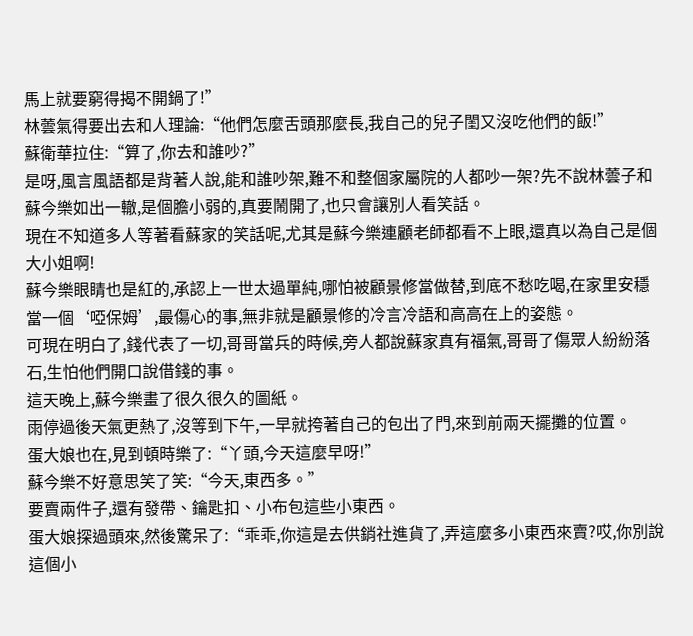馬上就要窮得揭不開鍋了!”
林蕓氣得要出去和人理論:“他們怎麼舌頭那麼長,我自己的兒子閨又沒吃他們的飯!”
蘇衛華拉住:“算了,你去和誰吵?”
是呀,風言風語都是背著人說,能和誰吵架,難不和整個家屬院的人都吵一架?先不說林蕓子和蘇今樂如出一轍,是個膽小弱的,真要鬧開了,也只會讓別人看笑話。
現在不知道多人等著看蘇家的笑話呢,尤其是蘇今樂連顧老師都看不上眼,還真以為自己是個大小姐啊!
蘇今樂眼睛也是紅的,承認上一世太過單純,哪怕被顧景修當做替,到底不愁吃喝,在家里安穩當一個‘啞保姆’,最傷心的事,無非就是顧景修的冷言冷語和高高在上的姿態。
可現在明白了,錢代表了一切,哥哥當兵的時候,旁人都說蘇家真有福氣,哥哥了傷眾人紛紛落石,生怕他們開口說借錢的事。
這天晚上,蘇今樂畫了很久很久的圖紙。
雨停過後天氣更熱了,沒等到下午,一早就挎著自己的包出了門,來到前兩天擺攤的位置。
蛋大娘也在,見到頓時樂了:“丫頭,今天這麼早呀!”
蘇今樂不好意思笑了笑:“今天,東西多。”
要賣兩件子,還有發帶、鑰匙扣、小布包這些小東西。
蛋大娘探過頭來,然後驚呆了:“乖乖,你這是去供銷社進貨了,弄這麼多小東西來賣?哎,你別說這個小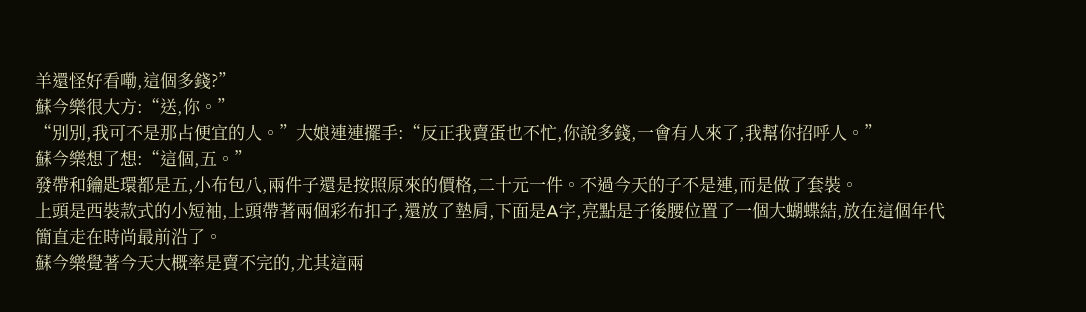羊還怪好看嘞,這個多錢?”
蘇今樂很大方:“送,你。”
“別別,我可不是那占便宜的人。”大娘連連擺手:“反正我賣蛋也不忙,你說多錢,一會有人來了,我幫你招呼人。”
蘇今樂想了想:“這個,五。”
發帶和鑰匙環都是五,小布包八,兩件子還是按照原來的價格,二十元一件。不過今天的子不是連,而是做了套裝。
上頭是西裝款式的小短袖,上頭帶著兩個彩布扣子,還放了墊肩,下面是A字,亮點是子後腰位置了一個大蝴蝶結,放在這個年代簡直走在時尚最前沿了。
蘇今樂覺著今天大概率是賣不完的,尤其這兩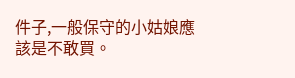件子,一般保守的小姑娘應該是不敢買。